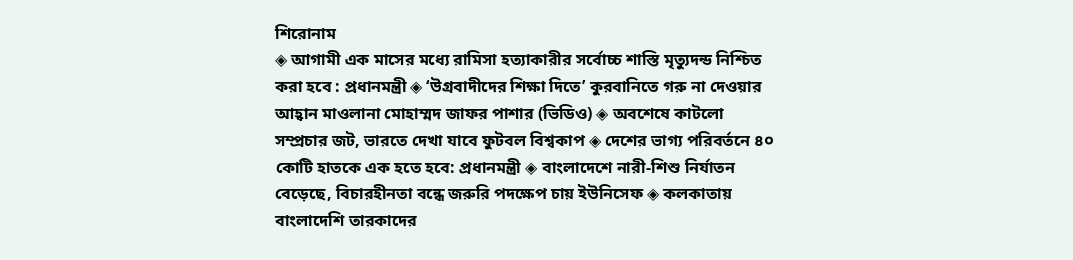শিরোনাম
◈ আগামী এক মাসের মধ্যে রামিসা হত্যাকারীর সর্বোচ্চ শাস্তি মৃত্যুদন্ড নিশ্চিত করা হবে : প্রধানমন্ত্রী ◈ ‘উগ্রবাদীদের শিক্ষা দিতে’ কুরবানিতে গরু না দেওয়ার আহ্বান মাওলানা মোহাম্মদ জাফর পাশার (ভিডিও) ◈ অবশেষে কাটলো সম্প্রচার জট, ভারতে দেখা যাবে ফুটবল বিশ্বকাপ ◈ দেশের ভাগ্য পরিবর্তনে ৪০ কোটি হাতকে এক হতে হবে: প্রধানমন্ত্রী ◈ বাংলাদেশে নারী-শিশু নির্যাতন বেড়েছে, বিচারহীনতা বন্ধে জরুরি পদক্ষেপ চায় ইউনিসেফ ◈ কলকাতায় বাংলাদেশি তারকাদের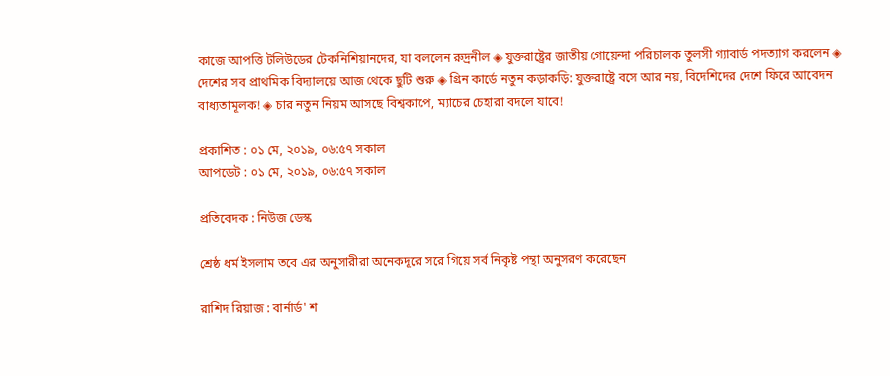কাজে আপত্তি টলিউডের টেকনিশিয়ানদের, যা বললেন রুদ্রনীল ◈ যুক্তরাষ্ট্রের জাতীয় গোয়েন্দা পরিচালক তুলসী গ্যাবার্ড পদত্যাগ করলেন ◈ দেশের সব প্রাথমিক বিদ্যালয়ে আজ থেকে ছুটি শুরু ◈ গ্রিন কার্ডে নতুন কড়াকড়ি: যুক্তরাষ্ট্রে বসে আর নয়, বিদেশিদের দেশে ফিরে আবেদন বাধ্যতামূলক! ◈ চার নতুন নিয়ম আস‌ছে বিশ্বকাপে, ম্যাচের চেহারা বদ‌লে যা‌বে!

প্রকাশিত : ০১ মে, ২০১৯, ০৬:৫৭ সকাল
আপডেট : ০১ মে, ২০১৯, ০৬:৫৭ সকাল

প্রতিবেদক : নিউজ ডেস্ক

শ্রেষ্ঠ ধর্ম ইসলাম তবে এর অনুসারীরা অনেকদূরে সরে গিয়ে সর্ব নিকৃষ্ট পন্থা অনুসরণ করেছেন

রাশিদ রিয়াজ : বার্নার্ড' শ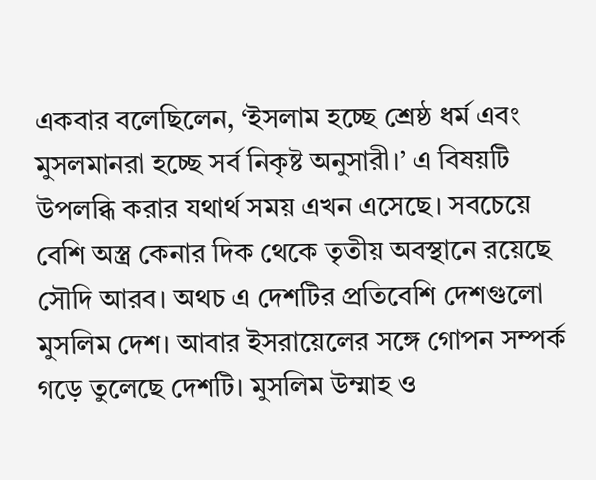একবার বলেছিলেন, ‘ইসলাম হচ্ছে শ্রেষ্ঠ ধর্ম এবং মুসলমানরা হচ্ছে সর্ব নিকৃষ্ট অনুসারী।’ এ বিষয়টি উপলব্ধি করার যথার্থ সময় এখন এসেছে। সবচেয়ে বেশি অস্ত্র কেনার দিক থেকে তৃতীয় অবস্থানে রয়েছে সৌদি আরব। অথচ এ দেশটির প্রতিবেশি দেশগুলো মুসলিম দেশ। আবার ইসরায়েলের সঙ্গে গোপন সম্পর্ক গড়ে তুলেছে দেশটি। মুসলিম উম্মাহ ও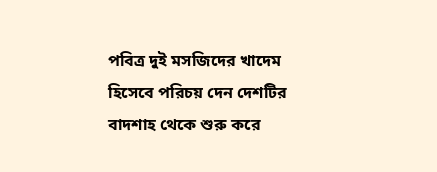পবিত্র দুই মসজিদের খাদেম হিসেবে পরিচয় দেন দেশটির বাদশাহ থেকে শুরু করে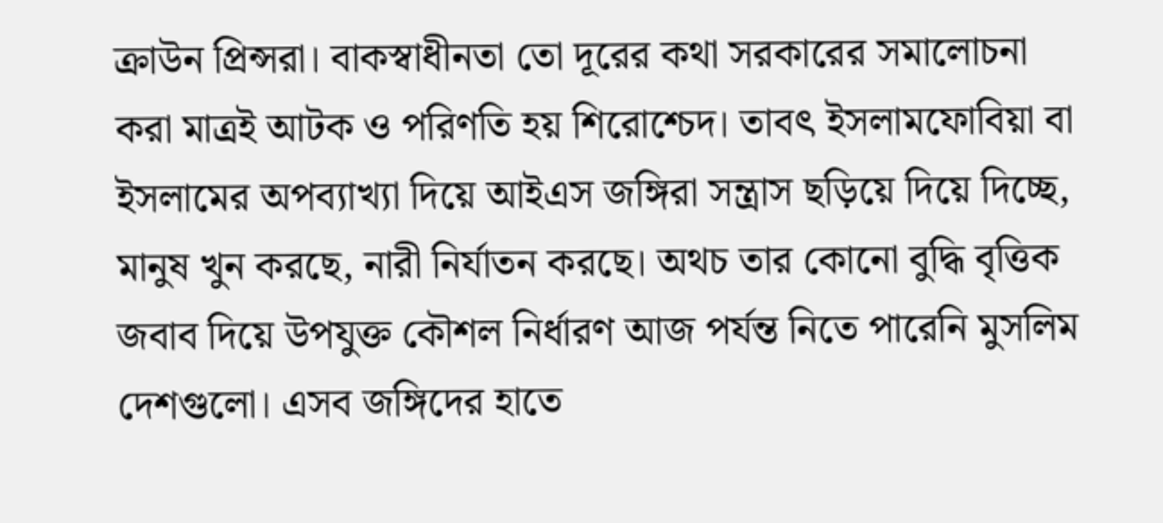ক্রাউন প্রিন্সরা। বাকস্বাধীনতা তো দূরের কথা সরকারের সমালোচনা করা মাত্রই আটক ও পরিণতি হয় শিরোশ্চেদ। তাবৎ ইসলামফোবিয়া বা ইসলামের অপব্যাখ্যা দিয়ে আইএস জঙ্গিরা সন্ত্রাস ছড়িয়ে দিয়ে দিচ্ছে, মানুষ খুন করছে, নারী নির্যাতন করছে। অথচ তার কোনো বুদ্ধি বৃত্তিক জবাব দিয়ে উপযুক্ত কৌশল নির্ধারণ আজ পর্যন্ত নিতে পারেনি মুসলিম দেশগুলো। এসব জঙ্গিদের হাতে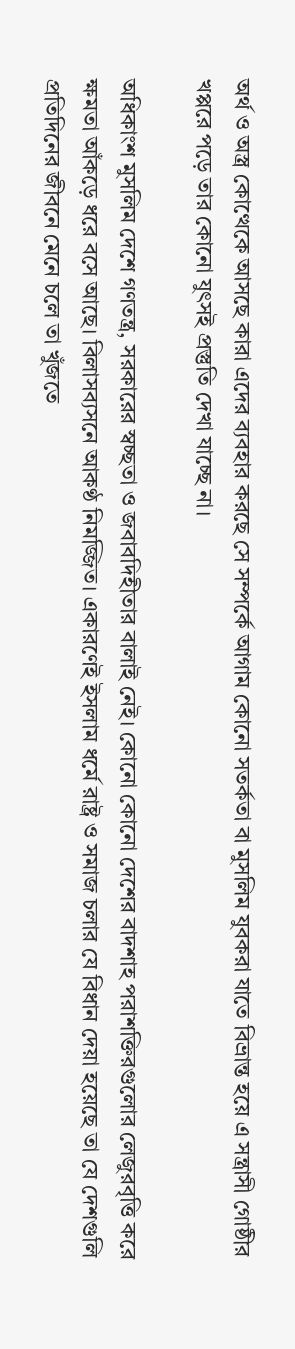অর্থ ও অস্ত্র কোত্থেকে আসছে কারা এদের ব্যবহার করছে সে সম্পর্কে আগাম কোনো সতর্কতা বা মুসলিম যুবকরা যাতে বিভ্রান্ত হয়ে এ সন্ত্রাসী গোষ্ঠীর খপ্পরে পড়ে তার কোনো যুৎসই প্রস্তুতি দেখা যাচ্ছে না।

অধিকাংশ মুসলিম দেশে গণতন্ত্র, সরকারের স্বচ্ছতা ও জবাবদিহীতার বালাই নেই। কোনো কোনো দেশের বাদশাহ পরাশক্তিরগুলোর লেজুরবৃত্তি করে ক্ষমতা আঁকড়ে ধরে বসে আছে। বিলাসব্যসনে আকণ্ঠ নিমজ্জিত। একারণেই ইসলাম ধর্মে রাষ্ট্র ও সমাজ চলার যে বিধান দেয়া হয়েছে তা যে দেশগুলি প্রতিদিনের জীবনে মেনে চলে তা খুঁজতে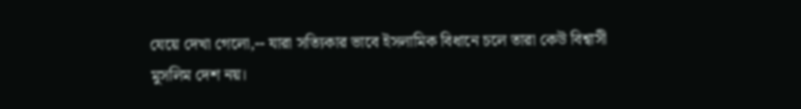যেয়ে দেখা গেলো,-- যারা সত্যিকার ভাবে ইসলামিক বিধানে চলে তারা কেউ বিশ্বাসী মুসলিম দেশ নয়।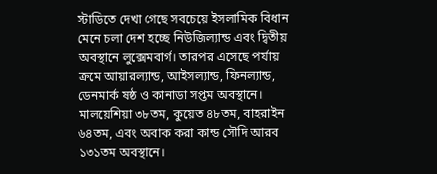স্টাডিতে দেখা গেছে সবচেয়ে ইসলামিক বিধান মেনে চলা দেশ হচ্ছে নিউজিল্যান্ড এবং দ্বিতীয় অবস্থানে লুক্সেমবার্গ। তারপর এসেছে পর্যায় ক্রমে আয়ারল্যান্ড, আইসল্যান্ড, ফিনল্যান্ড, ডেনমার্ক ষষ্ঠ ও কানাডা সপ্তম অবস্থানে। মালয়েশিয়া ৩৮তম, কুয়েত ৪৮তম, বাহরাইন ৬৪তম, এবং অবাক করা কান্ড সৌদি আরব ১৩১তম অবস্থানে।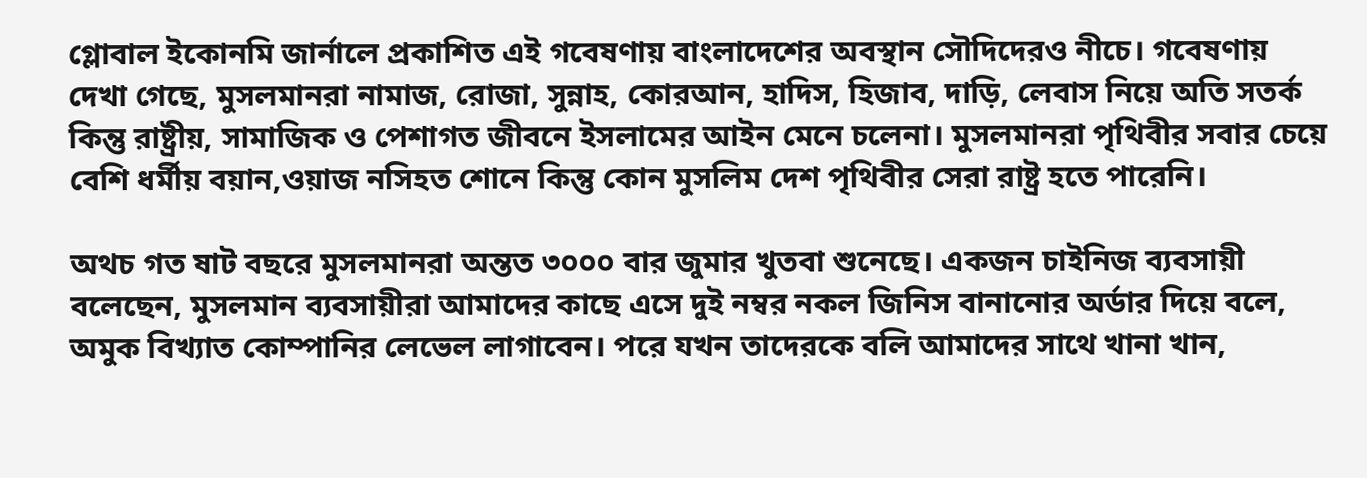গ্লোবাল ইকোনমি জার্নালে প্রকাশিত এই গবেষণায় বাংলাদেশের অবস্থান সৌদিদেরও নীচে। গবেষণায় দেখা গেছে, মুসলমানরা নামাজ, রোজা, সুন্নাহ, কোরআন, হাদিস, হিজাব, দাড়ি, লেবাস নিয়ে অতি সতর্ক কিন্তু রাষ্ট্রীয়, সামাজিক ও পেশাগত জীবনে ইসলামের আইন মেনে চলেনা। মুসলমানরা পৃথিবীর সবার চেয়ে বেশি ধর্মীয় বয়ান,ওয়াজ নসিহত শোনে কিন্তু কোন মুসলিম দেশ পৃথিবীর সেরা রাষ্ট্র হতে পারেনি।

অথচ গত ষাট বছরে মুসলমানরা অন্তত ৩০০০ বার জুমার খুতবা শুনেছে। একজন চাইনিজ ব্যবসায়ী বলেছেন, মুসলমান ব্যবসায়ীরা আমাদের কাছে এসে দুই নম্বর নকল জিনিস বানানোর অর্ডার দিয়ে বলে, অমুক বিখ্যাত কোম্পানির লেভেল লাগাবেন। পরে যখন তাদেরকে বলি আমাদের সাথে খানা খান,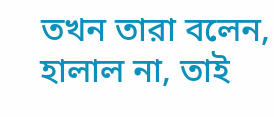তখন তারা বলেন, হালাল না, তাই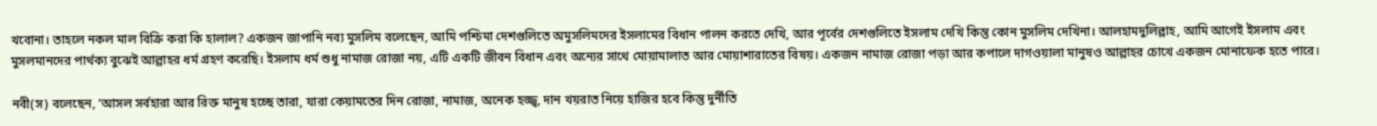খবোনা। তাহলে নকল মাল বিক্রি করা কি হালাল? একজন জাপানি নব্য মুসলিম বলেছেন, আমি পশ্চিমা দেশগুলিতে অমুসলিমদের ইসলামের বিধান পালন করতে দেখি, আর পূর্বের দেশগুলিতে ইসলাম দেখি কিন্তু কোন মুসলিম দেখিনা। আলহামদুলিল্লাহ, আমি আগেই ইসলাম এবং মুসলমানদের পার্থক্য বুঝেই আল্লাহর ধর্ম গ্রহণ করেছি। ইসলাম ধর্ম শুধু নামাজ রোজা নয়, এটি একটি জীবন বিধান এবং অন্যের সাথে মোয়ামালাত আর মোয়াশারাতের বিষয়। একজন নামাজ রোজা পড়া আর কপালে দাগওয়ালা মানুষও আল্লাহর চোখে একজন মোনাফেক হতে পারে।

নবী(স) বলেছেন, ‘আসল সর্বহারা আর রিক্ত মানুষ হচ্ছে তারা, যারা কেয়ামতের দিন রোজা, নামাজ, অনেক হজ্জ্ব, দান খয়রাত নিয়ে হাজির হবে কিন্তু দুর্নীতি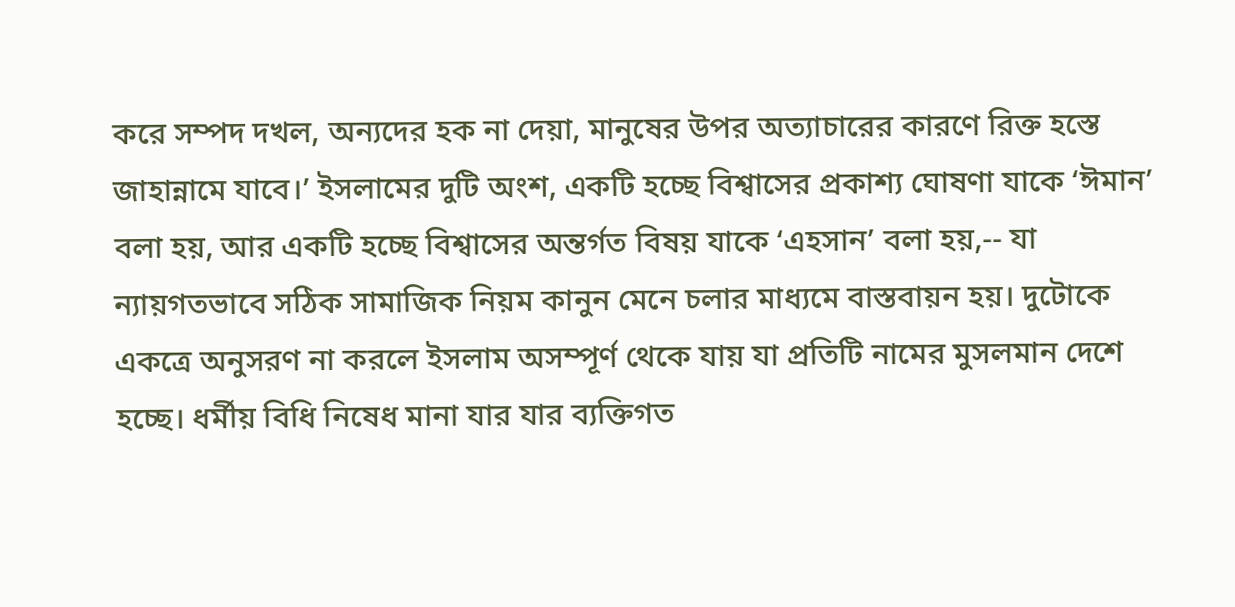করে সম্পদ দখল, অন্যদের হক না দেয়া, মানুষের উপর অত্যাচারের কারণে রিক্ত হস্তে জাহান্নামে যাবে।’ ইসলামের দুটি অংশ, একটি হচ্ছে বিশ্বাসের প্রকাশ্য ঘোষণা যাকে ‘ঈমান’ বলা হয়, আর একটি হচ্ছে বিশ্বাসের অন্তর্গত বিষয় যাকে ‘এহসান’ বলা হয়,-- যা ন্যায়গতভাবে সঠিক সামাজিক নিয়ম কানুন মেনে চলার মাধ্যমে বাস্তবায়ন হয়। দুটোকে একত্রে অনুসরণ না করলে ইসলাম অসম্পূর্ণ থেকে যায় যা প্রতিটি নামের মুসলমান দেশে হচ্ছে। ধর্মীয় বিধি নিষেধ মানা যার যার ব্যক্তিগত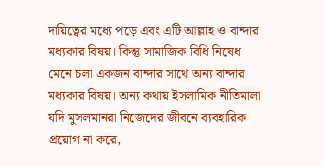দায়িত্বের মধ্যে পড়ে এবং এটি আল্লাহ ও বান্দার মধ্যকার বিষয়। কিন্তু সামাজিক বিধি নিষেধ মেনে চলা একজন বান্দার সাথে অন্য বান্দার মধ্যকার বিষয়। অন্য কথায় ইসলামিক নীতিমালা যদি মুসলমানরা নিজেদের জীবনে ব্যবহারিক প্রয়োগ না করে,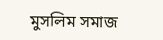মুসলিম সমাজ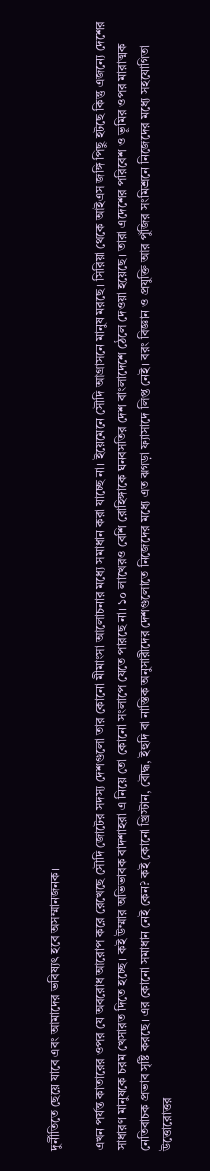দুর্নীতিতে ছেয়ে যাবে এবং আমাদের ভবিষ্যৎ হবে অসম্মানজনক।

এখন পর্যন্ত কাতারের ওপর যে অবরোধ আরোপ করে রেখেছে সৌদি জোটের সদস্য দেশগুলো তার কোনো মীমাংসা আলোচনার মধ্যে সমাধান করা যাচ্ছে না। ইয়েমেনে সৌদি আগ্রাসনে মানুষ মরছে। সিরিয়া থেকে আইএস জঙ্গি পিছু হটছে কিন্তু এজন্যে দেশের সাধারণ মানুষকে চরম খেসারত দিতে হচ্ছে। কই উম্মার অভিভাবক বাদশাহরা এ নিয়ে তো কোনো সংলাপে যেতে পারছে না। ১০ লাখেরও বেশি রোহিঙ্গাকে ঘনবসতির দেশ বাংলাদেশে ঠেলে দেওয়া হয়েছে। তারা এদেশের পরিবেশ ও ভূমির ওপর মারাত্মক নেতিবাচক প্রভাব সৃষ্টি করছে। এর কোনো সমাধান নেই কেন? কই কোনো খ্রিস্টান, বৌদ্ধ, ইহুদি বা নাস্তিক অনুসারীদের দেশগুলোতে নিজেদের মধ্যে এত ঝগড়া ফ্যাসাদে লিপ্ত নেই। বরং বিজ্ঞান ও প্রযুক্তি আর পুঁজির সংমিশ্রনে নিজেদের মধ্যে সহযোগিতা উত্তোরোত্তর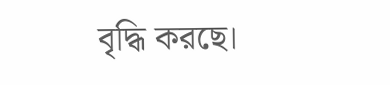বৃদ্ধি করছে।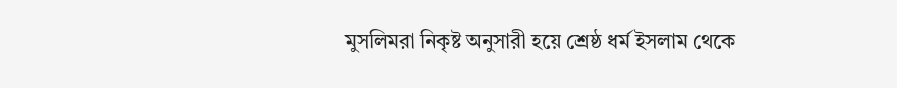মুসলিমরা নিকৃষ্ট অনুসারী হয়ে শ্রেষ্ঠ ধর্ম ইসলাম থেকে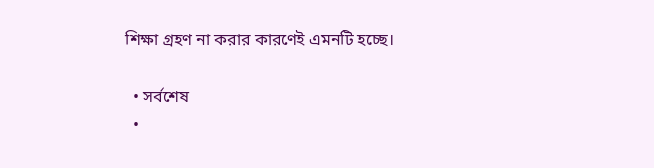শিক্ষা গ্রহণ না করার কারণেই এমনটি হচ্ছে।

  • সর্বশেষ
  •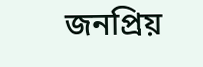জনপ্রিয়